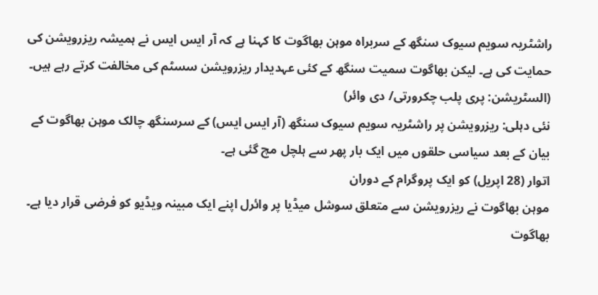راشٹریہ سویم سیوک سنگھ کے سربراہ موہن بھاگوت کا کہنا ہے کہ آر ایس ایس نے ہمیشہ ریزرویشن کی حمایت کی ہے۔ لیکن بھاگوت سمیت سنگھ کے کئی عہدیدار ریزرویشن سسٹم کی مخالفت کرتے رہے ہیں۔
(السٹریشن: پری پلب چکرورتی/ دی وائر)
نئی دہلی: ریزرویشن پر راشٹریہ سویم سیوک سنگھ (آر ایس ایس) کے سرسنگھ چالک موہن بھاگوت کے
بیان کے بعد سیاسی حلقوں میں ایک بار پھر سے ہلچل مچ گئی ہے۔
اتوار (28 اپریل) کو ایک پروگرام کے دوران
موہن بھاگوت نے ریزرویشن سے متعلق سوشل میڈیا پر وائرل اپنے ایک مبینہ ویڈیو کو فرضی قرار دیا ہے۔ بھاگوت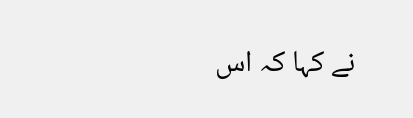نے کہا کہ اس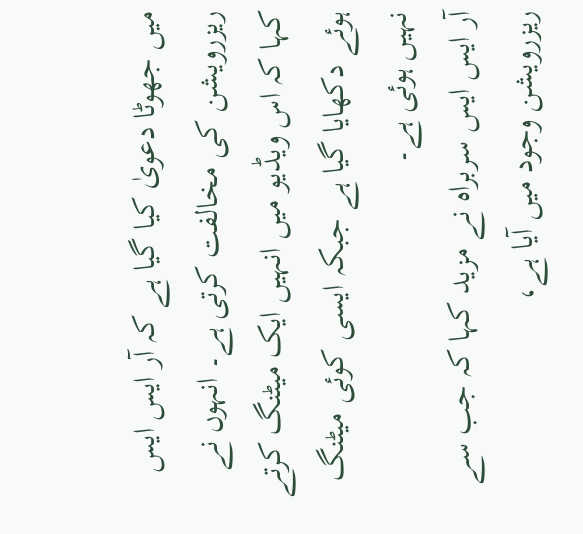میں جھوٹا دعویٰ کیا گیا ہے کہ آر ایس ایس ریزرویشن کی مخالفت کرتی ہے۔ انہوں نے کہا کہ اس ویڈیو میں انہیں ایک میٹنگ کرتے ہوئے دکھایا گیا ہے جبکہ ایسی کوئی میٹنگ نہیں ہوئی ہے۔
آر ایس ایس سربراہ نے مزید کہا کہ جب سے ریزرویشن وجود میں آیا ہے،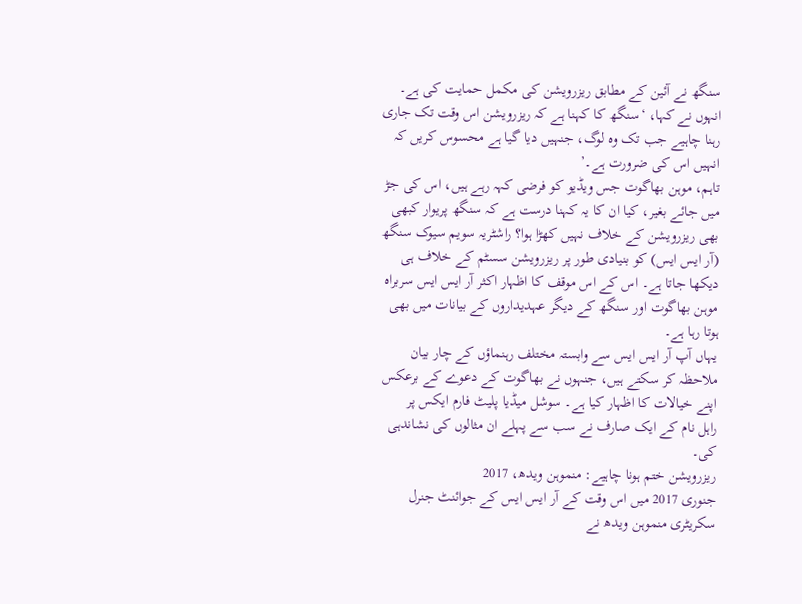سنگھ نے آئین کے مطابق ریزرویشن کی مکمل حمایت کی ہے۔
انہوں نے کہا، ‘سنگھ کا کہنا ہے کہ ریزرویشن اس وقت تک جاری رہنا چاہیے جب تک وہ لوگ، جنہیں دیا گیا ہے محسوس کریں کہ انہیں اس کی ضرورت ہے۔’
تاہم، موہن بھاگوت جس ویڈیو کو فرضی کہہ رہے ہیں، اس کی جڑ میں جائے بغیر، کیا ان کا یہ کہنا درست ہے کہ سنگھ پریوار کبھی بھی ریزرویشن کے خلاف نہیں کھڑا ہوا؟ راشٹریہ سویم سیوک سنگھ (آر ایس ایس) کو بنیادی طور پر ریزرویشن سسٹم کے خلاف ہی دیکھا جاتا ہے۔ اس کے اس موقف کا اظہار اکثر آر ایس ایس سربراہ موہن بھاگوت اور سنگھ کے دیگر عہدیداروں کے بیانات میں بھی ہوتا رہا ہے۔
یہاں آپ آر ایس ایس سے وابستہ مختلف رہنماؤں کے چار بیان ملاحظہ کر سکتے ہیں، جنہوں نے بھاگوت کے دعوے کے برعکس اپنے خیالات کا اظہار کیا ہے۔ سوشل میڈیا پلیٹ فارم ایکس پر
راہل نام کے ایک صارف نے سب سے پہلے ان مثالوں کی نشاندہی کی۔
ریزرویشن ختم ہونا چاہیے: منموہن ویدھ، 2017
جنوری 2017 میں اس وقت کے آر ایس ایس کے جوائنٹ جنرل سکریٹری منموہن ویدھ نے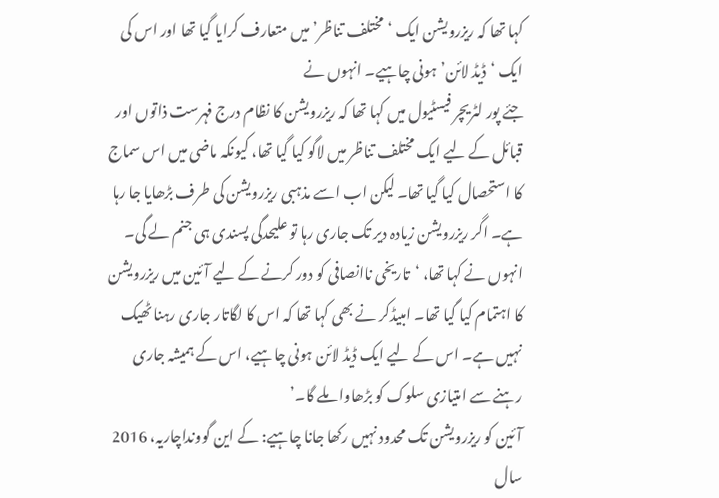کہا تھا کہ ریزرویشن ایک ‘مختلف تناظر’ میں متعارف کرایا گیا تھا اور اس کی ایک ‘ڈیڈ لائن’ ہونی چاہیے۔ انہوں نے
جئے پور لٹریچر فیسٹیول میں کہا تھا کہ ریزرویشن کا نظام درج فہرست ذاتوں اور قبائل کے لیے ایک مختلف تناظر میں لاگو کیا گیا تھا، کیونکہ ماضی میں اس سماج کا استحصال کیا گیا تھا۔ لیکن اب اسے مذہبی ریزرویشن کی طرف بڑھایا جا رہا ہے۔ اگر ریزرویشن زیادہ دیر تک جاری رہا تو علیحدگی پسندی ہی جنم لے گی۔
انہوں نے کہا تھا، ‘تاریخی ناانصافی کو دور کرنے کے لیے آئین میں ریزرویشن کا اہتمام کیا گیا تھا۔ امبیڈکر نے بھی کہا تھا کہ اس کا لگاتار جاری رہنا ٹھیک نہیں ہے۔ اس کے لیے ایک ڈیڈ لائن ہونی چاہیے، اس کے ہمیشہ جاری رہنے سے امتیازی سلوک کو بڑھاوا ملے گا۔’
آئین کو ریزرویشن تک محدود نہیں رکھا جانا چاہیے: کے این گوونداچاریہ، 2016
سال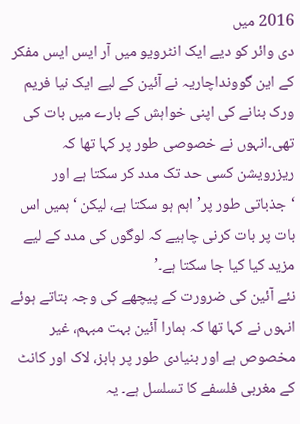2016 میں
دی وائر کو دیے ایک انٹرویو میں آر ایس ایس مفکر کے این گوونداچاریہ نے آئین کے لیے ایک نیا فریم ورک بنانے کی اپنی خواہش کے بارے میں بات کی تھی۔انہوں نے خصوصی طور پر کہا تھا کہ ریزرویشن کسی حد تک مدد کر سکتا ہے اور ‘جذباتی طور پر’ اہم ہو سکتا ہے، لیکن ‘ہمیں اس بات پر بات کرنی چاہیے کہ لوگوں کی مدد کے لیے مزید کیا کیا جا سکتا ہے۔’
نئے آئین کی ضرورت کے پیچھے کی وجہ بتاتے ہوئے انہوں نے کہا تھا کہ ہمارا آئین بہت مبہم، غیر مخصوص ہے اور بنیادی طور پر ہابز، لاک اور کانٹ کے مغربی فلسفے کا تسلسل ہے۔ یہ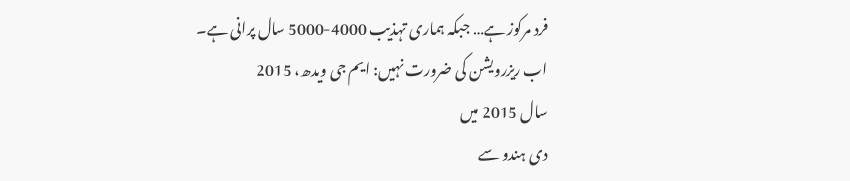فرد مرکوز ہے… جبکہ ہماری تہذیب 4000-5000 سال پرانی ہے۔
اب ریزرویشن کی ضرورت نہیں: ایم جی ویدھ، 2015
سال 2015 میں
دی ہندو سے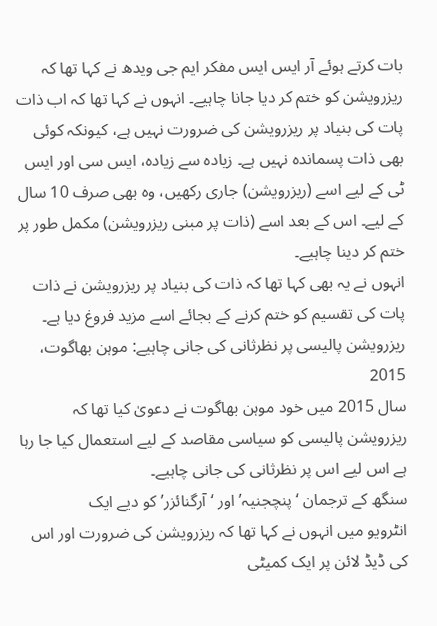بات کرتے ہوئے آر ایس ایس مفکر ایم جی ویدھ نے کہا تھا کہ ریزرویشن کو ختم کر دیا جانا چاہیے۔ انہوں نے کہا تھا کہ اب ذات پات کی بنیاد پر ریزرویشن کی ضرورت نہیں ہے، کیونکہ کوئی بھی ذات پسماندہ نہیں ہے۔ زیادہ سے زیادہ، ایس سی اور ایس ٹی کے لیے اسے (ریزرویشن) جاری رکھیں، وہ بھی صرف 10 سال کے لیے۔ اس کے بعد اسے (ذات پر مبنی ریزرویشن) مکمل طور پر ختم کر دینا چاہیے۔
انہوں نے یہ بھی کہا تھا کہ ذات کی بنیاد پر ریزرویشن نے ذات پات کی تقسیم کو ختم کرنے کے بجائے اسے مزید فروغ دیا ہے۔
ریزرویشن پالیسی پر نظرثانی کی جانی چاہیے: موہن بھاگوت، 2015
سال 2015 میں خود موہن بھاگوت نے دعویٰ کیا تھا کہ ریزرویشن پالیسی کو سیاسی مقاصد کے لیے استعمال کیا جا رہا ہے اس لیے اس پر نظرثانی کی جانی چاہیے۔
سنگھ کے ترجمان ‘پنچجنیہ’ اور ‘آرگنائزر’ کو دیے ایک
انٹرویو میں انہوں نے کہا تھا کہ ریزرویشن کی ضرورت اور اس کی ڈیڈ لائن پر ایک کمیٹی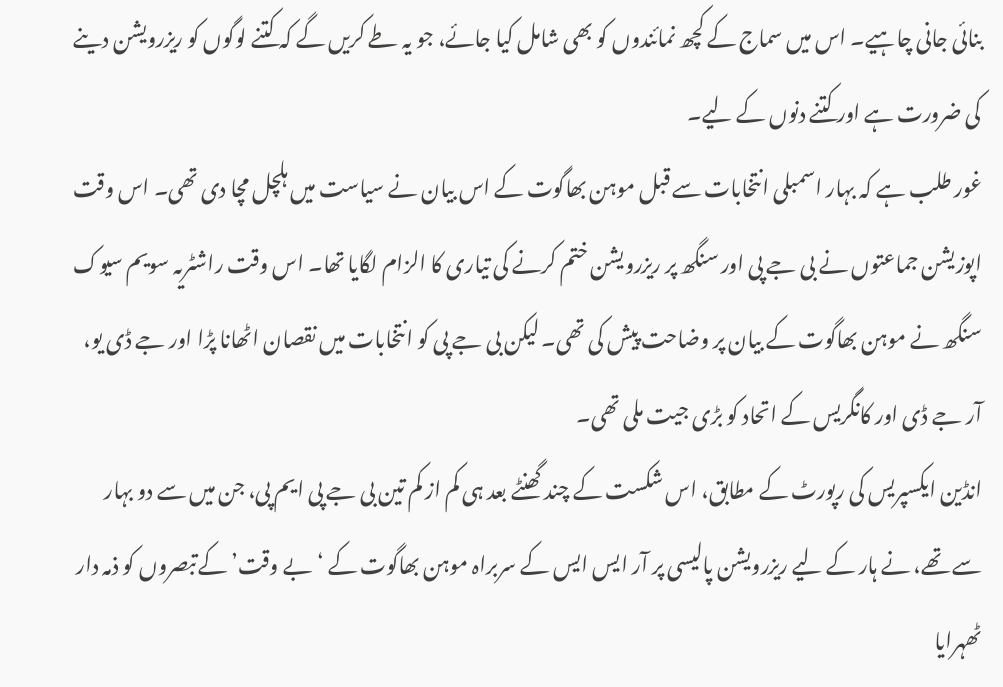بنائی جانی چاہیے۔ اس میں سماج کے کچھ نمائندوں کو بھی شامل کیا جائے، جو یہ طے کریں گے کہ کتنے لوگوں کو ریزرویشن دینے کی ضرورت ہے اور کتنے دنوں کے لیے۔
غور طلب ہے کہ بہار اسمبلی انتخابات سے قبل موہن بھاگوت کے اس بیان نے سیاست میں ہلچل مچا دی تھی۔ اس وقت اپوزیشن جماعتوں نے بی جے پی اور سنگھ پر ریزرویشن ختم کرنے کی تیاری کا الزام لگایا تھا۔ اس وقت راشٹریہ سویم سیوک سنگھ نے موہن بھاگوت کے بیان پر وضاحت پیش کی تھی۔ لیکن بی جے پی کو انتخابات میں نقصان اٹھانا پڑا اور جے ڈی یو، آر جے ڈی اور کانگریس کے اتحاد کو بڑی جیت ملی تھی۔
انڈین ایکسپریس کی رپورٹ کے مطابق، اس شکست کے چند گھنٹے بعد ہی کم از کم تین بی جے پی ایم پی، جن میں سے دو بہار سے تھے، نے ہار کے لیے ریزرویشن پالیسی پر آر ایس ایس کے سربراہ موہن بھاگوت کے ‘بے وقت’ کےتبصروں کو ذمہ دار ٹھہرایا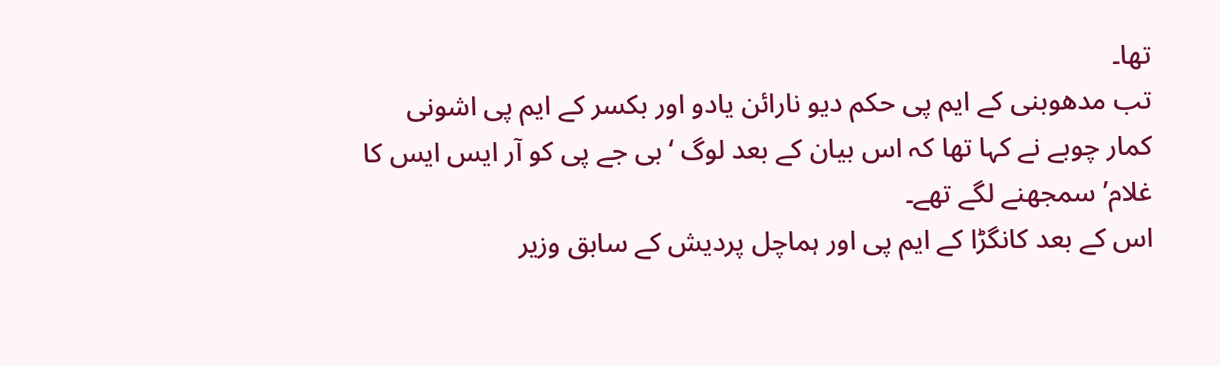تھا۔
تب مدھوبنی کے ایم پی حکم دیو نارائن یادو اور بکسر کے ایم پی اشونی کمار چوبے نے کہا تھا کہ اس بیان کے بعد لوگ ‘بی جے پی کو آر ایس ایس کا غلام’ سمجھنے لگے تھے۔
اس کے بعد کانگڑا کے ایم پی اور ہماچل پردیش کے سابق وزیر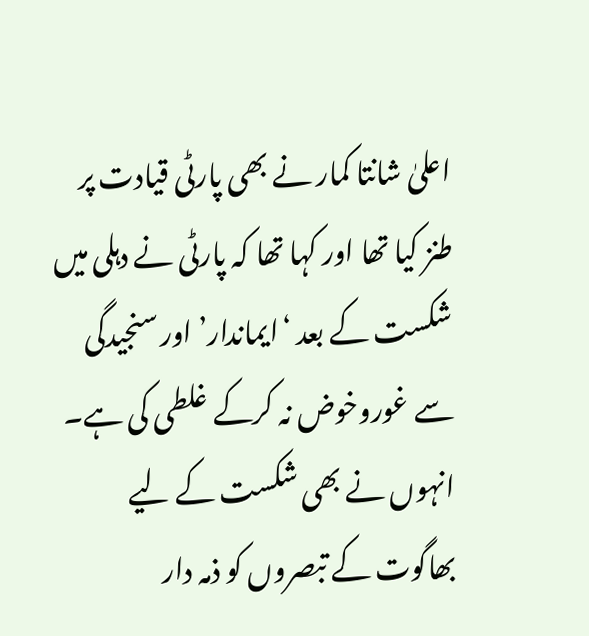اعلیٰ شانتا کمار نے بھی پارٹی قیادت پر طنز کیا تھا اور کہا تھا کہ پارٹی نے دہلی میں شکست کے بعد ‘ایماندار’ اور سنجیدگی سے غوروخوض نہ کرکے غلطی کی ہے۔ انہوں نے بھی شکست کے لیے بھاگوت کے تبصروں کو ذمہ دار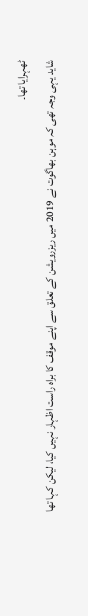ٹھہرایا تھا۔
شاید یہی وجہ تھی کہ موہن بھاگوت نے 2019 میں ریزرویشن کے تعلق سے اپنے موقف کا براہ راست اظہار نہیں کیا، لیکن کہا تھا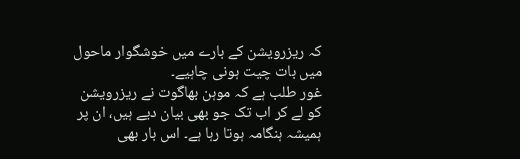کہ ریزرویشن کے بارے میں خوشگوار ماحول میں بات چیت ہونی چاہیے۔
غور طلب ہے کہ موہن بھاگوت نے ریزرویشن کو لے کر اب تک جو بھی بیان دیے ہیں، ان پر ہمیشہ ہنگامہ ہوتا رہا ہے۔ اس بار بھی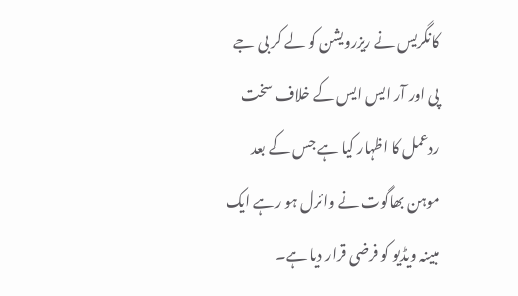کانگریس نے ریزرویشن کو لے کر بی جے پی اور آر ایس ایس کے خلاف سخت ردعمل کا اظہار کیا ہے جس کے بعد موہن بھاگوت نے وائرل ہو رہے ایک مبینہ ویڈیو کو فرضی قرار دیا ہے۔